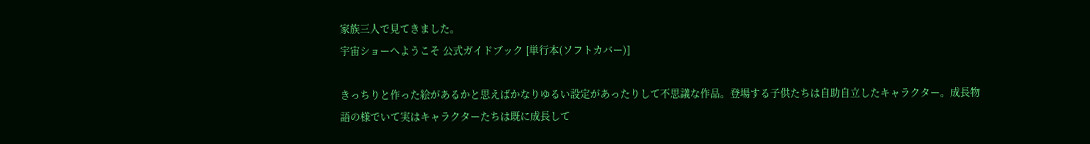家族三人で見てきました。
宇宙ショーへようこそ 公式ガイドブック [単行本(ソフトカバー)]

きっちりと作った絵があるかと思えばかなりゆるい設定があったりして不思議な作品。登場する子供たちは自助自立したキャラクター。成長物語の様でいて実はキャラクターたちは既に成長して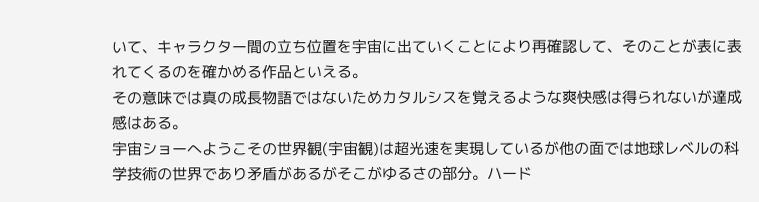いて、キャラクター間の立ち位置を宇宙に出ていくことにより再確認して、そのことが表に表れてくるのを確かめる作品といえる。
その意味では真の成長物語ではないためカタルシスを覚えるような爽快感は得られないが達成感はある。
宇宙ショーへようこその世界観(宇宙観)は超光速を実現しているが他の面では地球レベルの科学技術の世界であり矛盾があるがそこがゆるさの部分。ハード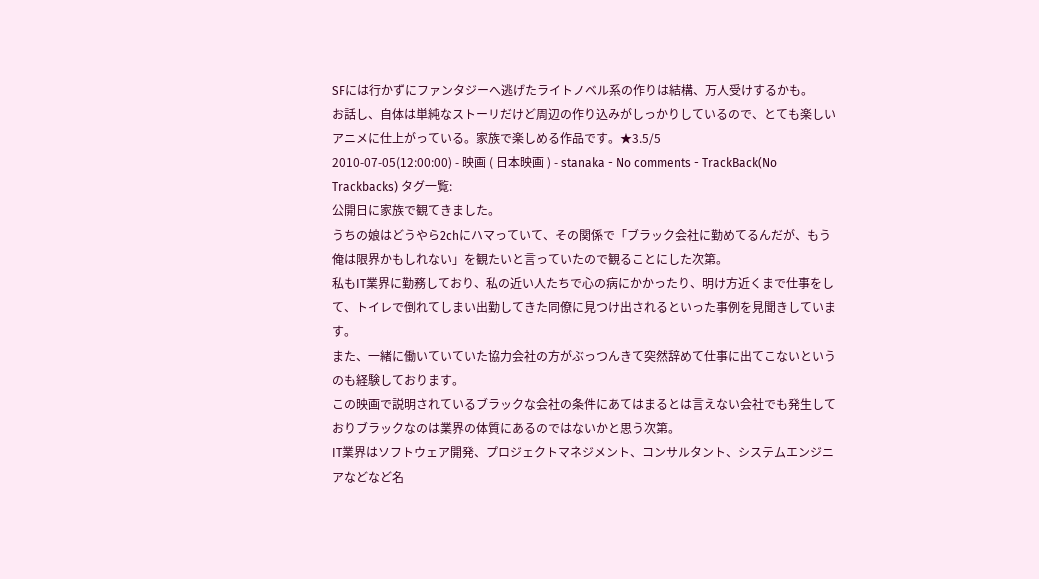SFには行かずにファンタジーへ逃げたライトノベル系の作りは結構、万人受けするかも。
お話し、自体は単純なストーリだけど周辺の作り込みがしっかりしているので、とても楽しいアニメに仕上がっている。家族で楽しめる作品です。★3.5/5
2010-07-05(12:00:00) - 映画 ( 日本映画 ) - stanaka - No comments - TrackBack(No Trackbacks) タグ一覧:
公開日に家族で観てきました。
うちの娘はどうやら2chにハマっていて、その関係で「ブラック会社に勤めてるんだが、もう俺は限界かもしれない」を観たいと言っていたので観ることにした次第。
私もIT業界に勤務しており、私の近い人たちで心の病にかかったり、明け方近くまで仕事をして、トイレで倒れてしまい出勤してきた同僚に見つけ出されるといった事例を見聞きしています。
また、一緒に働いていていた協力会社の方がぶっつんきて突然辞めて仕事に出てこないというのも経験しております。
この映画で説明されているブラックな会社の条件にあてはまるとは言えない会社でも発生しておりブラックなのは業界の体質にあるのではないかと思う次第。
IT業界はソフトウェア開発、プロジェクトマネジメント、コンサルタント、システムエンジニアなどなど名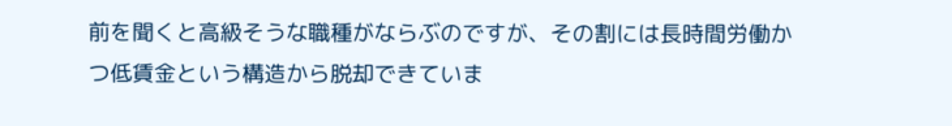前を聞くと高級そうな職種がならぶのですが、その割には長時間労働かつ低賃金という構造から脱却できていま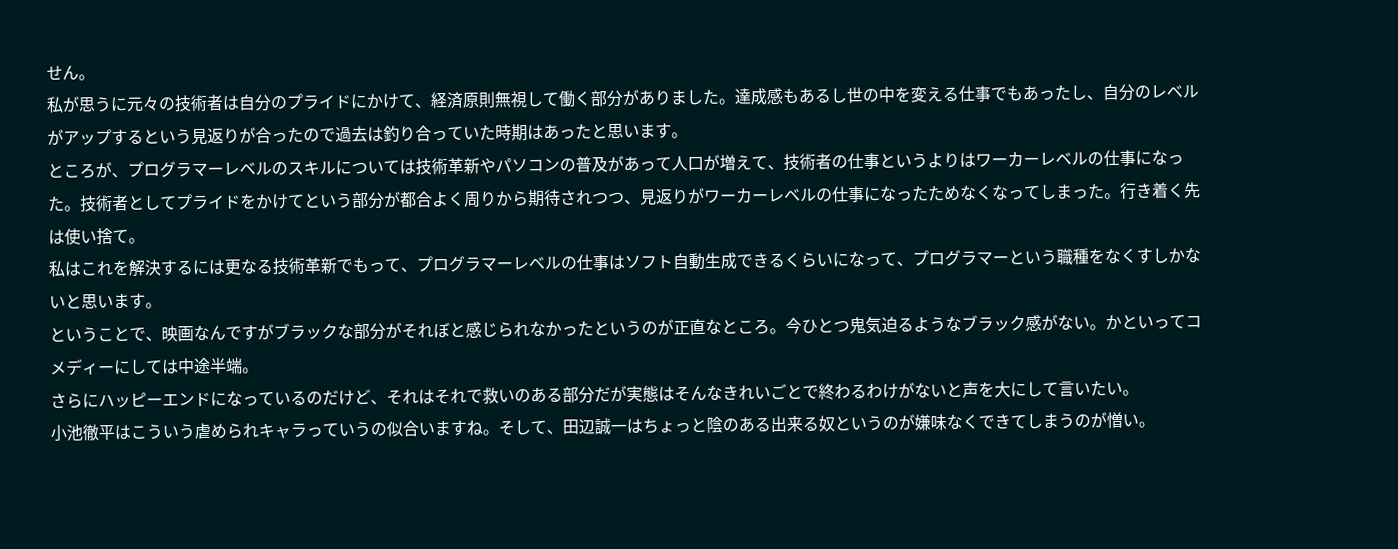せん。
私が思うに元々の技術者は自分のプライドにかけて、経済原則無視して働く部分がありました。達成感もあるし世の中を変える仕事でもあったし、自分のレベルがアップするという見返りが合ったので過去は釣り合っていた時期はあったと思います。
ところが、プログラマーレベルのスキルについては技術革新やパソコンの普及があって人口が増えて、技術者の仕事というよりはワーカーレベルの仕事になった。技術者としてプライドをかけてという部分が都合よく周りから期待されつつ、見返りがワーカーレベルの仕事になったためなくなってしまった。行き着く先は使い捨て。
私はこれを解決するには更なる技術革新でもって、プログラマーレベルの仕事はソフト自動生成できるくらいになって、プログラマーという職種をなくすしかないと思います。
ということで、映画なんですがブラックな部分がそれぼと感じられなかったというのが正直なところ。今ひとつ鬼気迫るようなブラック感がない。かといってコメディーにしては中途半端。
さらにハッピーエンドになっているのだけど、それはそれで救いのある部分だが実態はそんなきれいごとで終わるわけがないと声を大にして言いたい。
小池徹平はこういう虐められキャラっていうの似合いますね。そして、田辺誠一はちょっと陰のある出来る奴というのが嫌味なくできてしまうのが憎い。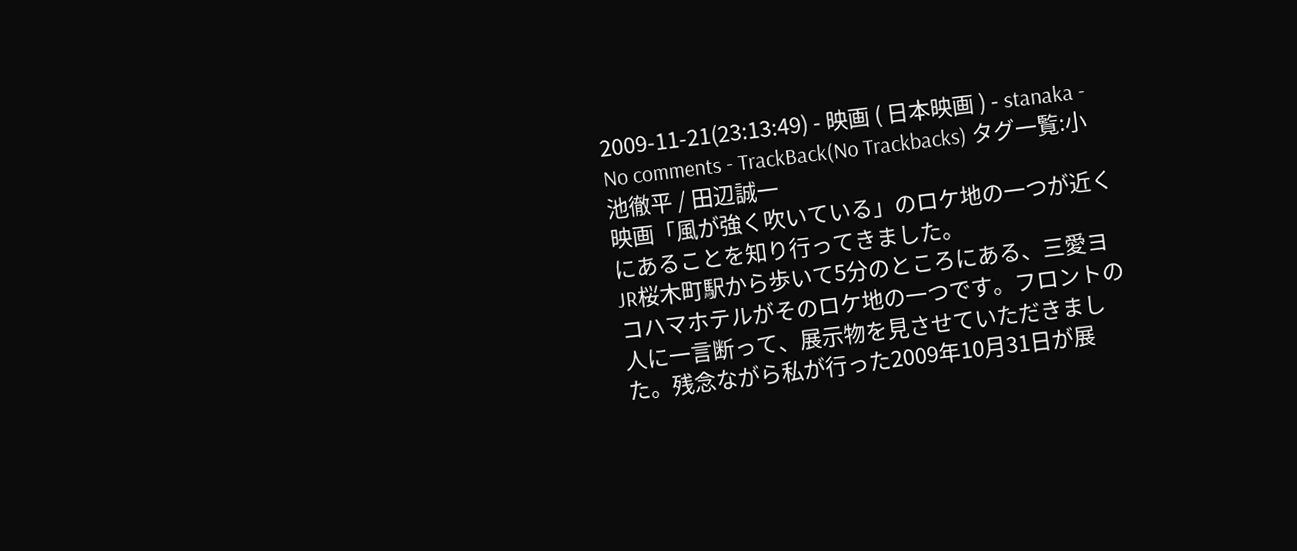2009-11-21(23:13:49) - 映画 ( 日本映画 ) - stanaka - No comments - TrackBack(No Trackbacks) タグ一覧:小池徹平 / 田辺誠一
映画「風が強く吹いている」のロケ地の一つが近くにあることを知り行ってきました。
JR桜木町駅から歩いて5分のところにある、三愛ヨコハマホテルがそのロケ地の一つです。フロントの人に一言断って、展示物を見させていただきました。残念ながら私が行った2009年10月31日が展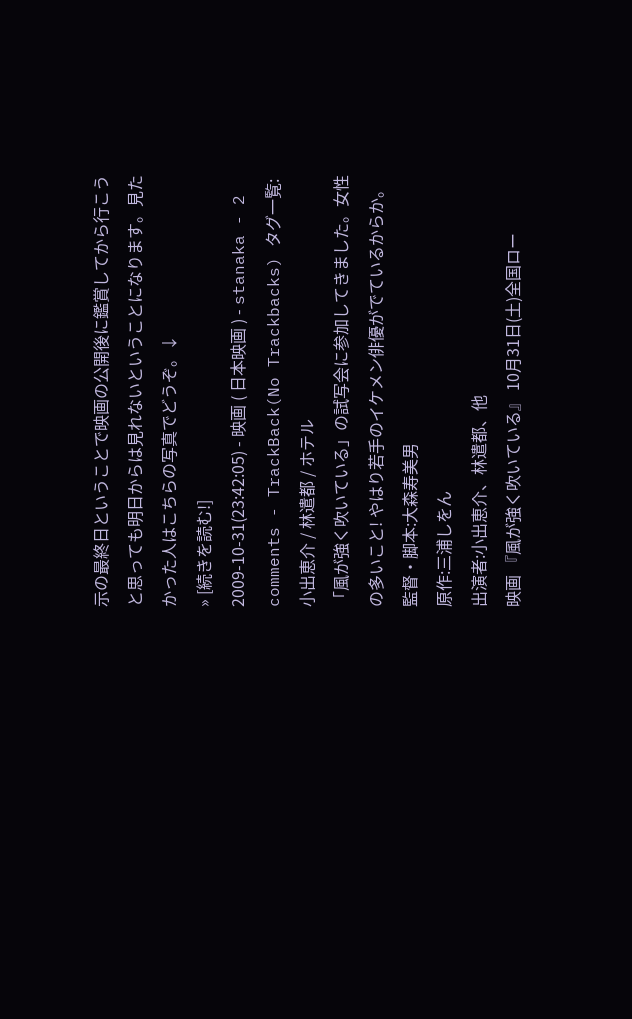示の最終日ということで映画の公開後に鑑賞してから行こうと思っても明日からは見れないということになります。見たかった人はこちらの写真でどうぞ。↓
» [続きを読む!]
2009-10-31(23:42:05) - 映画 ( 日本映画 ) - stanaka - 2 comments - TrackBack(No Trackbacks) タグ一覧:小出恵介 / 林遣都 / ホテル
「風が強く吹いている」の試写会に参加してきました。女性の多いこと! やはり若手のイケメン俳優がでているからか。
監督・脚本:大森寿美男
原作:三浦しをん
出演者:小出恵介、林遣都、他
映画 『風が強く吹いている』 10月31日(土)全国ロー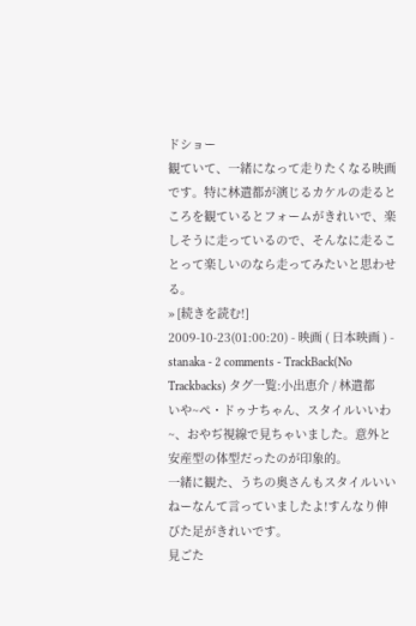ドショー
観ていて、一緒になって走りたくなる映画です。特に林遣都が演じるカケルの走るところを観ているとフォームがきれいで、楽しそうに走っているので、そんなに走ることって楽しいのなら走ってみたいと思わせる。
» [続きを読む!]
2009-10-23(01:00:20) - 映画 ( 日本映画 ) - stanaka - 2 comments - TrackBack(No Trackbacks) タグ一覧:小出恵介 / 林遣都
いや~ペ・ドゥナちゃん、スタイルいいわ~、おやぢ視線で見ちゃいました。意外と安産型の体型だったのが印象的。
一緒に観た、うちの奥さんもスタイルいいねーなんて言っていましたよ!すんなり伸びた足がきれいです。
見ごた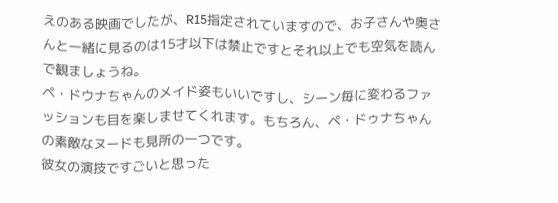えのある映画でしたが、R15指定されていますので、お子さんや奥さんと一緒に見るのは15才以下は禁止ですとそれ以上でも空気を読んで観ましょうね。
ペ・ドウナちゃんのメイド姿もいいですし、シーン毎に変わるファッションも目を楽しませてくれます。もちろん、ペ・ドゥナちゃんの素敵なヌードも見所の一つです。
彼女の演技ですごいと思った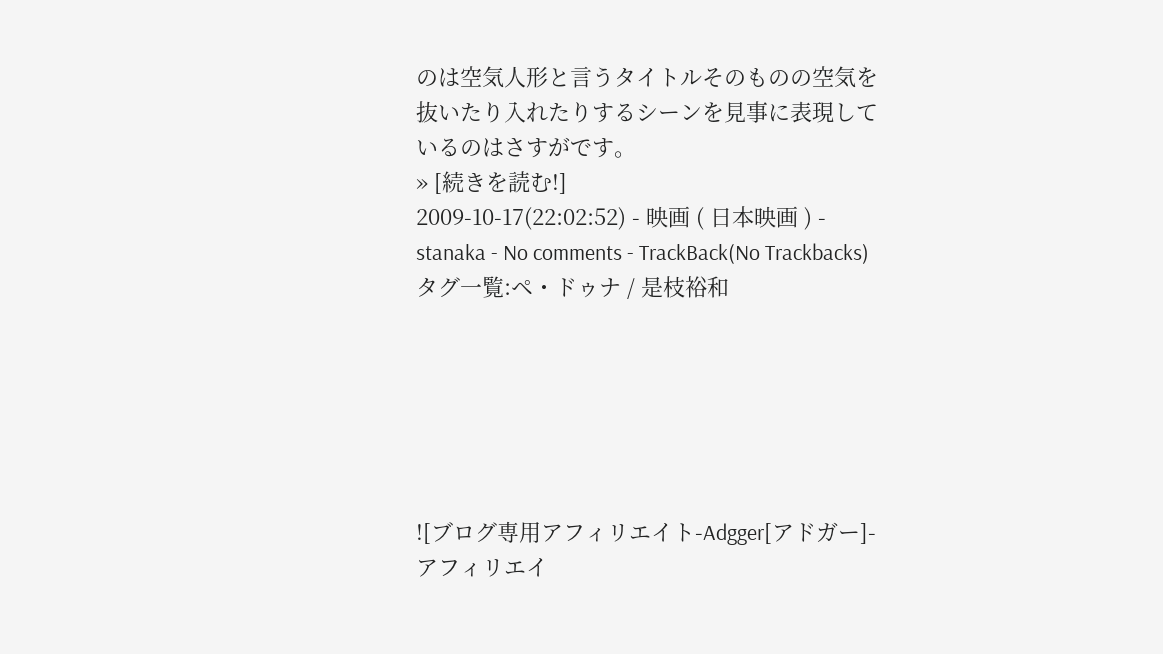のは空気人形と言うタイトルそのものの空気を抜いたり入れたりするシーンを見事に表現しているのはさすがです。
» [続きを読む!]
2009-10-17(22:02:52) - 映画 ( 日本映画 ) - stanaka - No comments - TrackBack(No Trackbacks) タグ一覧:ペ・ドゥナ / 是枝裕和






![ブログ専用アフィリエイト-Adgger[アドガー]- アフィリエイ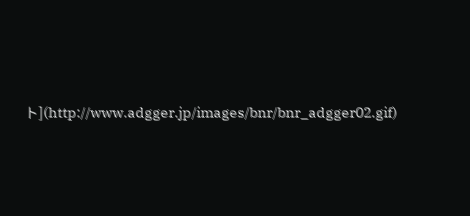ト](http://www.adgger.jp/images/bnr/bnr_adgger02.gif)